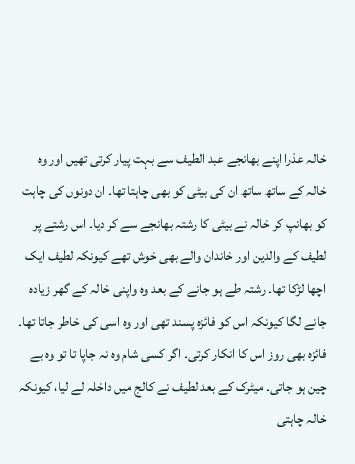خالہ عذرا اپنے بھانجے عبد الطیف سے بہت پیار کرتی تھیں اور وہ خالہ کے ساتھ ساتھ ان کی بیٹی کو بھی چاہتا تھا۔ ان دونوں کی چاہت کو بھانپ کر خالہ نے بیٹی کا رشتہ بھانجے سے کر دیا۔ اس رشتے پر لطیف کے والدین اور خاندان والے بھی خوش تھے کیونکہ لطیف ایک اچھا لڑکا تھا۔ رشتہ طے ہو جانے کے بعد وہ واپنی خالہ کے گھر زیادہ جانے لگا کیونکہ اس کو فائزہ پسند تھی اور وہ اسی کی خاطر جاتا تھا۔ فائزہ بھی روز اس کا انکار کرتی۔ اگر کسی شام وہ نہ جاپا تا تو وہ بے چین ہو جاتی۔ میٹرک کے بعد لطیف نے کالج میں داخلہ لے لیا، کیونکہ خالہ چاہتی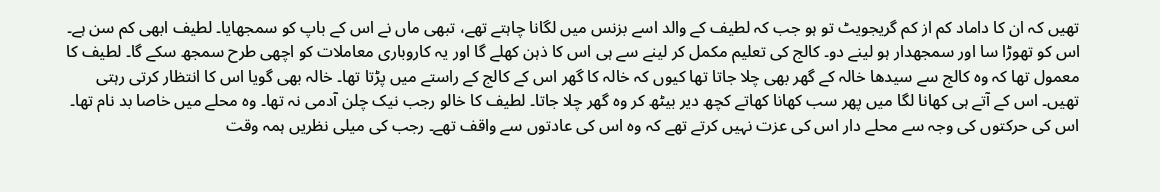تھیں کہ ان کا داماد کم از کم گریجویٹ تو ہو جب کہ لطیف کے والد اسے بزنس میں لگانا چاہتے تھے، تبھی ماں نے اس کے باپ کو سمجھایا۔ لطیف ابھی کم سن ہے۔ اس کو تھوڑا سا اور سمجھدار ہو لینے دو۔ کالج کی تعلیم مکمل کر لینے سے ہی اس کا ذہن کھلے گا اور یہ کاروباری معاملات کو اچھی طرح سمجھ سکے گا۔ لطیف کا معمول تھا کہ وہ کالج سے سیدھا خالہ کے گھر بھی چلا جاتا تھا کیوں کہ خالہ کا گھر اس کے کالج کے راستے میں پڑتا تھا۔ خالہ بھی گویا اس کا انتظار کرتی رہتی تھیں۔ اس کے آتے ہی کھانا لگا میں پھر سب کھانا کھاتے کچھ دیر بیٹھ کر وہ گھر چلا جاتا۔ لطیف کا خالو رجب نیک چلن آدمی نہ تھا۔ وہ محلے میں خاصا بد نام تھا۔ اس کی حرکتوں کی وجہ سے محلے دار اس کی عزت نہیں کرتے تھے کہ وہ اس کی عادتوں سے واقف تھے۔ رجب کی میلی نظریں ہمہ وقت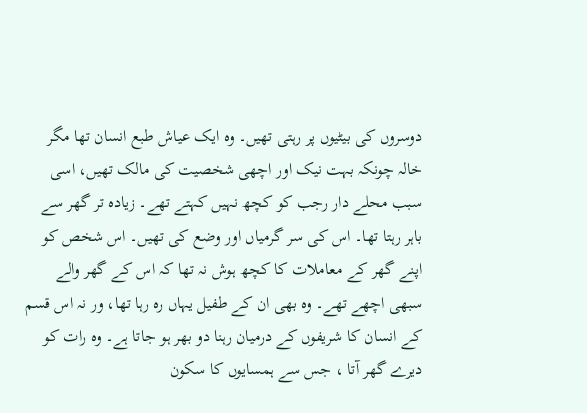دوسروں کی بیٹیوں پر رہتی تھیں۔ وہ ایک عیاش طبع انسان تھا مگر خالہ چونکہ بہت نیک اور اچھی شخصیت کی مالک تھیں، اسی سبب محلے دار رجب کو کچھ نہیں کہتے تھے۔ زیادہ تر گھر سے باہر رہتا تھا۔ اس کی سر گرمیاں اور وضع کی تھیں۔ اس شخص کو اپنے گھر کے معاملات کا کچھ ہوش نہ تھا کہ اس کے گھر والے سبھی اچھے تھے۔ وہ بھی ان کے طفیل یہاں رہ رہا تھا، ور نہ اس قسم کے انسان کا شریفوں کے درمیان رہنا دو بھر ہو جاتا ہے۔ وہ رات کو دیرے گھر آتا ، جس سے ہمسایوں کا سکون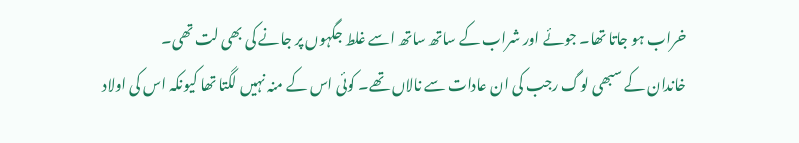خراب ہو جاتا تھا۔ جوئے اور شراب کے ساتھ ساتھ اسے غلط جگہوں پر جانے کی بھی لت تھی۔
خاندان کے سبھی لوگ رجب کی ان عادات سے نالاں تھے۔ کوئی اس کے منہ نہیں لگتا تھا کیونکہ اس کی اولاد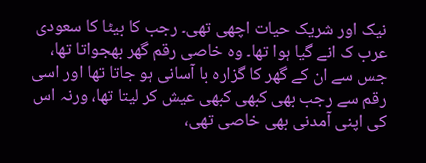نیک اور شریک حیات اچھی تھی۔ رجب کا بیٹا کا سعودی عرب ک انے گیا ہوا تھا۔ وہ خاصی رقم گھر بھجواتا تھا، جس سے ان کے گھر کا گزارہ با آسانی ہو جاتا تھا اور اسی رقم سے رجب بھی کبھی کبھی عیش کر لیتا تھا، ورنہ اس کی اپنی آمدنی بھی خاصی تھی،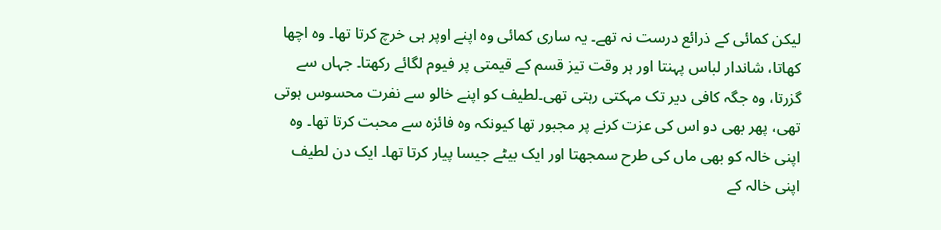لیکن کمائی کے ذرائع درست نہ تھے۔ یہ ساری کمائی وہ اپنے اوپر ہی خرچ کرتا تھا۔ وہ اچھا کھاتا، شاندار لباس پہنتا اور ہر وقت تیز قسم کے قیمتی پر فیوم لگائے رکھتا۔ جہاں سے گزرتا، وہ جگہ کافی دیر تک مہکتی رہتی تھی۔لطیف کو اپنے خالو سے نفرت محسوس ہوتی تھی، پھر بھی دو اس کی عزت کرنے پر مجبور تھا کیونکہ وہ فائزہ سے محبت کرتا تھا۔ وہ اپنی خالہ کو بھی ماں کی طرح سمجھتا اور ایک بیٹے جیسا پیار کرتا تھا۔ ایک دن لطیف اپنی خالہ کے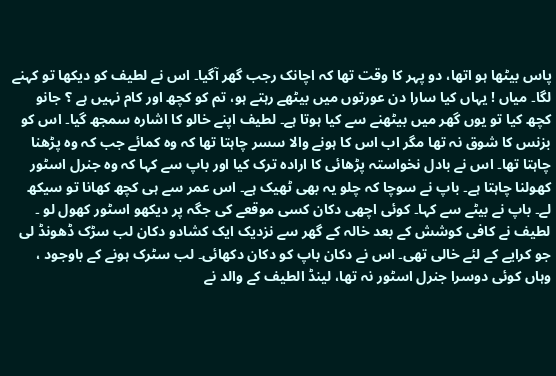پاس بیٹھا ہو اتھا، دو پہر کا وقت تھا کہ اچانک رجب گھر آگیا۔ اس نے لطیف کو دیکھا تو کہنے لگا۔ میاں ! یہاں کیا سارا دن عورتوں میں بیٹھے رہتے ہو، تم کو کچھ اور کام نہیں ہے ؟ جانو کچھ کیا تو یوں گھر میں بیٹھنے سے کیا ہوتا ہے۔ لطیف اپنے خالو کا اشارہ سمجھ گیا۔ اس کو بزنس کا شوق نہ تھا مگر اب اس کا ہونے والا سسر چاہتا تھا کہ وہ کمائے جب کہ وہ پڑھنا چاہتا تھا۔ اس نے بادل نخواستہ پڑھائی کا ارادہ ترک کیا اور باپ سے کہا کہ وہ جنرل اسٹور کھولنا چاہتا ہے۔ باپ نے سوچا کہ چلو یہ بھی ٹھیک ہے۔ اس عمر سے ہی کچھ کھانا تو سیکھ لے۔ باپ نے بیٹے سے کہا۔ کوئی اچھی دکان کسی موقعے کی جگہ پر دیکھو اسٹور کھول لو ۔ لطیف نے کافی کوشش کے بعد خالہ کے گھر سے نزدیک ایک کشادو دکان لب سڑک ڈھونڈ لی جو کرایے کے لئے خالی تھی۔ اس نے دکان باپ کو دکان دکھائی۔ لب سٹرک ہونے کے باوجود ، وہاں کوئی دوسرا جنرل اسٹور نہ تھا، لینڈ الطیف کے والد نے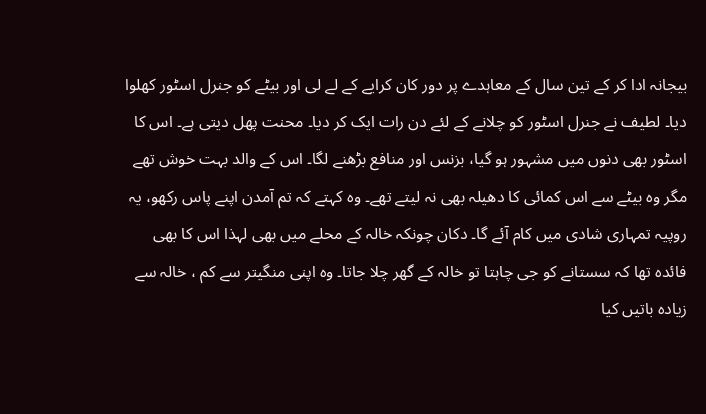بیجانہ ادا کر کے تین سال کے معاہدے پر دور کان کرایے کے لے لی اور بیٹے کو جنرل اسٹور کھلوا دیا۔ لطیف نے جنرل اسٹور کو چلانے کے لئے دن رات ایک کر دیا۔ محنت پھل دیتی ہے۔ اس کا اسٹور بھی دنوں میں مشہور ہو گیا، بزنس اور منافع بڑھنے لگا۔ اس کے والد بہت خوش تھے مگر وہ بیٹے سے اس کمائی کا دھیلہ بھی نہ لیتے تھے۔ وہ کہتے کہ تم آمدن اپنے پاس رکھو، یہ روپیہ تمہاری شادی میں کام آئے گا۔ دکان چونکہ خالہ کے محلے میں بھی لہذا اس کا بھی فائدہ تھا کہ سستانے کو جی چاہتا تو خالہ کے گھر چلا جاتا۔ وہ اپنی منگیتر سے کم ، خالہ سے زیادہ باتیں کیا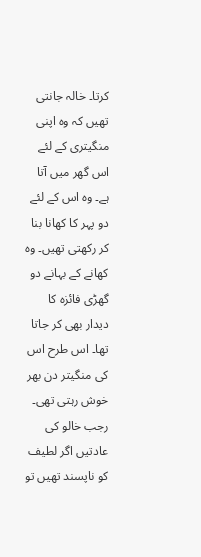کرتا۔ خالہ جانتی تھیں کہ وہ اپنی منگیتری کے لئے اس گھر میں آتا ہے۔ وہ اس کے لئے دو پہر کا کھانا بنا کر رکھتی تھیں۔ وہ کھانے کے بہانے دو گھڑی فائزہ کا دیدار بھی کر جاتا تھا۔ اس طرح اس کی منگیتر دن بھر خوش رہتی تھی۔ رجب خالو کی عادتیں اگر لطیف کو ناپسند تھیں تو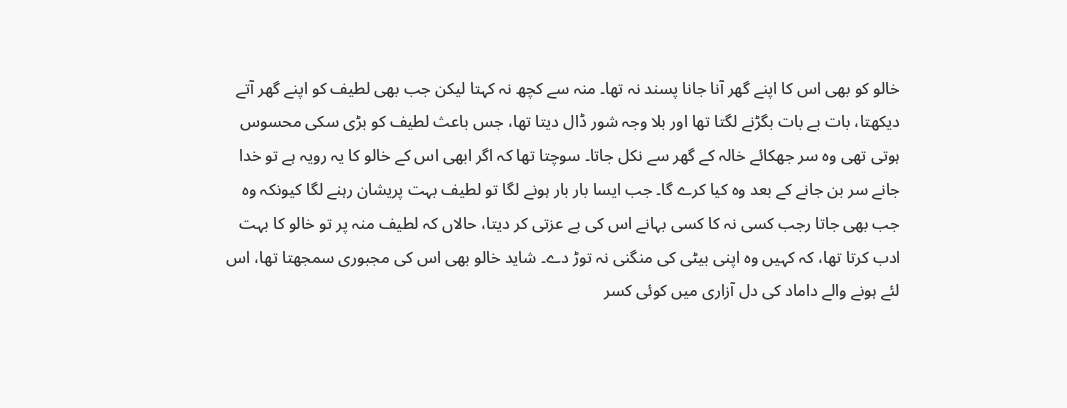خالو کو بھی اس کا اپنے گھر آنا جانا پسند نہ تھا۔ منہ سے کچھ نہ کہتا لیکن جب بھی لطیف کو اپنے گھر آتے دیکھتا، بات بے بات بگڑنے لگتا تھا اور بلا وجہ شور ڈال دیتا تھا، جس باعث لطیف کو بڑی سکی محسوس ہوتی تھی وہ سر جھکائے خالہ کے گھر سے نکل جاتا۔ سوچتا تھا کہ اگر ابھی اس کے خالو کا یہ رویہ ہے تو خدا جانے سر بن جانے کے بعد وہ کیا کرے گا۔ جب ایسا بار بار ہونے لگا تو لطیف بہت پریشان رہنے لگا کیونکہ وہ جب بھی جاتا رجب کسی نہ کا کسی بہانے اس کی بے عزتی کر دیتا، حالاں کہ لطیف منہ پر تو خالو کا بہت ادب کرتا تھا، کہ کہیں وہ اپنی بیٹی کی منگنی نہ توڑ دے۔ شاید خالو بھی اس کی مجبوری سمجھتا تھا، اس لئے ہونے والے داماد کی دل آزاری میں کوئی کسر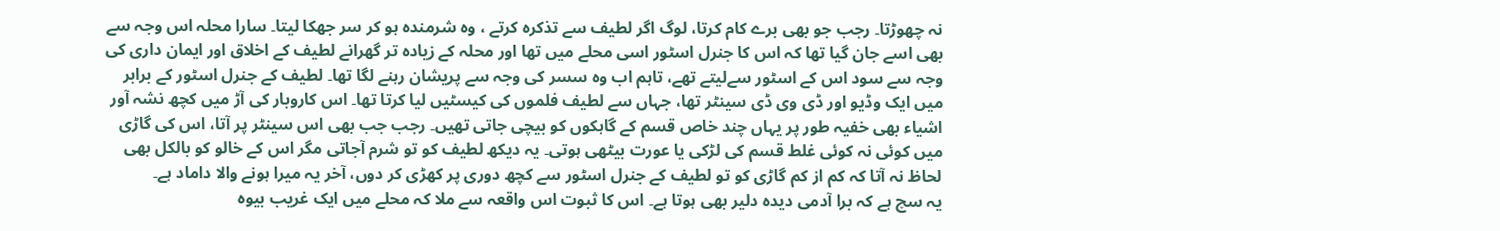نہ چھوڑتا۔ رجب جو بھی برے کام کرتا، لوگ اگر لطیف سے تذکرہ کرتے ، وہ شرمندہ ہو کر سر جھکا لیتا۔ سارا محلہ اس وجہ سے بھی اسے جان گیا تھا کہ اس کا جنرل اسٹور اسی محلے میں تھا اور محلہ کے زیادہ تر گھرانے لطیف کے اخلاق اور ایمان داری کی وجہ سے سود اس کے اسٹور سےلیتے تھے، تاہم اب وہ سسر کی وجہ سے پریشان رہنے لگا تھا۔ لطیف کے جنرل اسٹور کے برابر میں ایک وڈیو اور ڈی وی ڈی سینٹر تھا، جہاں سے لطیف فلموں کی کیسٹیں لیا کرتا تھا۔ اس کاروبار کی آڑ میں کچھ نشہ آور اشیاء بھی خفیہ طور پر یہاں چند خاص قسم کے گاہکوں کو بیچی جاتی تھیں۔ رجب جب بھی اس سینٹر پر آتا، اس کی گاڑی میں کوئی نہ کوئی غلط قسم کی لڑکی یا عورت بیٹھی ہوتی۔ یہ دیکھ لطیف کو تو شرم آجاتی مگر اس کے خالو کو بالکل بھی لحاظ نہ آتا کہ کم از کم گاڑی کو تو لطیف کے جنرل اسٹور سے کچھ دوری پر کھڑی کر دوں، آخر یہ میرا ہونے والا داماد ہے۔
یہ سچ ہے کہ برا آدمی دیدہ دلیر بھی ہوتا ہے۔ اس کا ثبوت اس واقعہ سے ملا کہ محلے میں ایک غریب بیوہ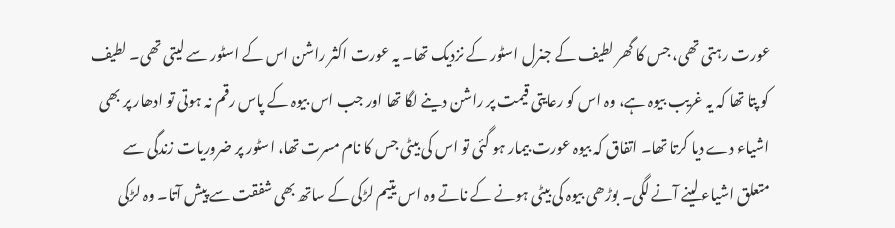عورت رہتی تھی، جس کا گھر لطیف کے جنرل اسٹور کے نزدیک تھا۔ یہ عورت اکثر راشن اس کے اسٹور سے لیتی تھی۔ لطیف کو پتا تھا کہ یہ غریب بیوہ ہے، وہ اس کو رعایتی قیمت پر راشن دینے لگا تھا اور جب اس بیوہ کے پاس رقم نہ ہوتی تو ادھار پر بھی اشیاء دے دیا کرتا تھا۔ اتفاق کہ بیوہ عورت بیمار ہو گئی تو اس کی بیٹی جس کا نام مسرت تھا، اسٹور پر ضروریات زندگی سے متعلق اشیاء لینے آنے لگی۔ بوڑھی بیوہ کی بیٹی ہونے کے ناتے وہ اس یتیم لڑکی کے ساتھ بھی شفقت سے پیش آتا۔ وہ لڑکی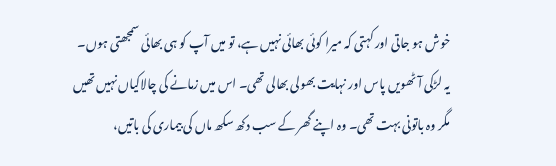خوش ہو جاتی اور کہتی کہ میرا کوئی بھائی نہیں ہے، تو میں آپ کو ہی بھائی سمجھتی ہوں۔ یہ لڑکی آٹھویں پاس اور نہایت بھولی بھالی تھی۔ اس میں زمانے کی چالاکیاں نہیں تھیں مگر وہ باتونی بہت تھی۔ وہ اپنے گھر کے سب دکھ سکھ ماں کی بیماری کی باتیں،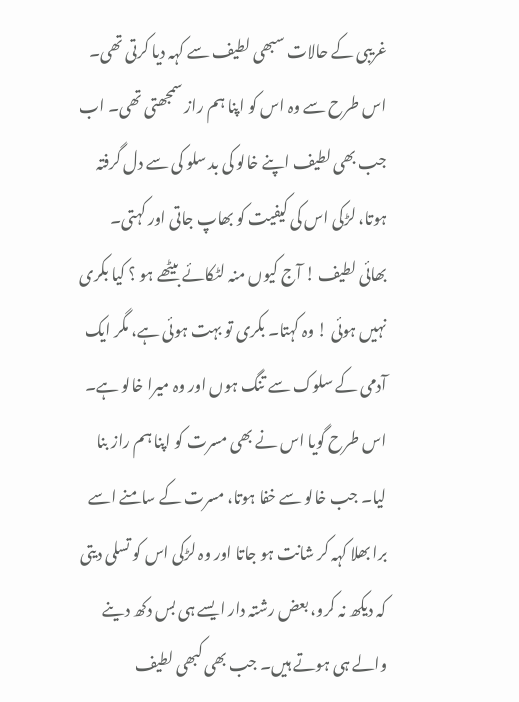غریبی کے حالات سبھی لطیف سے کہہ دیا کرتی تھی۔ اس طرح سے وہ اس کو اپنا ہم راز سمجھتی تھی۔ اب جب بھی لطیف اپنے خالو کی بد سلو کی سے دل گرفتہ ہوتا، لڑکی اس کی کیفیت کو بھاپ جاتی اور کہتی۔ بھائی لطیف ! آج کیوں منہ لٹکائے بیٹھے ہو ؟ کیا بکری نہیں ہوئی ! وہ کہتا۔ بکری تو بہت ہوئی ہے، مگر ایک آدمی کے سلوک سے تنگ ہوں اور وہ میرا خالو ہے۔ اس طرح گویا اس نے بھی مسرت کو اپنا ہم راز بنا لیا۔ جب خالو سے خفا ہوتا، مسرت کے سامنے اسے برا بھلا کہہ کر شانت ہو جاتا اور وہ لڑکی اس کو تسلی دیتی کہ دیکھ نہ کرو، بعض رشتہ دار ایسے ہی بس دکھ دینے والے ہی ہوتے ہیں۔ جب بھی کبھی لطیف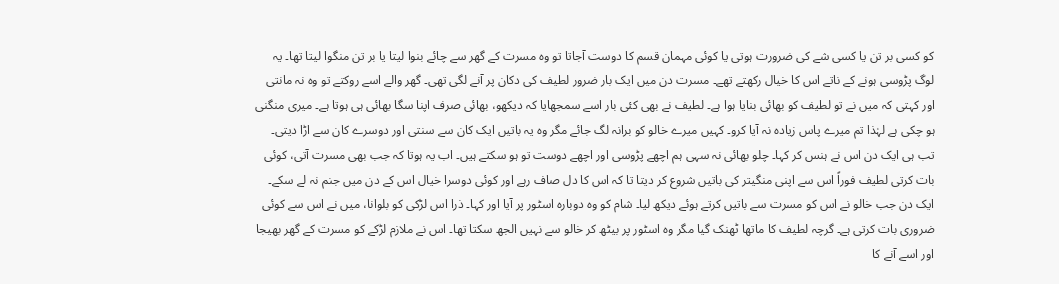کو کسی بر تن یا کسی شے کی ضرورت ہوتی یا کوئی مہمان قسم کا دوست آجاتا تو وہ مسرت کے گھر سے چائے بنوا لیتا یا بر تن منگوا لیتا تھا۔ یہ لوگ پڑوسی ہونے کے ناتے اس کا خیال رکھتے تھے۔ مسرت دن میں ایک بار ضرور لطیف کی دکان پر آنے لگی تھی۔ گھر والے اسے روکتے تو وہ نہ مانتی اور کہتی کہ میں نے تو لطیف کو بھائی بنایا ہوا ہے۔ لطیف نے بھی کئی بار اسے سمجھایا کہ دیکھو، بھائی صرف اپنا سگا بھائی ہی ہوتا ہے۔ میری منگنی ہو چکی ہے لہٰذا تم میرے پاس زیادہ نہ آیا کرو۔ کہیں میرے خالو کو برانہ لگ جائے مگر وہ یہ باتیں ایک کان سے سنتی اور دوسرے کان سے اڑا دیتی۔ تب ہی ایک دن اس نے ہنس کر کہا۔ چلو بھائی نہ سہی ہم اچھے پڑوسی اور اچھے دوست تو ہو سکتے ہیں۔ اب یہ ہوتا کہ جب بھی مسرت آتی، کوئی بات کرتی لطیف فوراً اس سے اپنی منگیتر کی باتیں شروع کر دیتا تا کہ اس کا دل صاف رہے اور کوئی دوسرا خیال اس کے دن میں جنم نہ لے سکے۔ ایک دن جب خالو نے اس کو مسرت سے باتیں کرتے ہوئے دیکھ لیا۔ شام کو وہ دوبارہ اسٹور پر آیا اور کہا۔ ذرا اس لڑکی کو بلوانا، میں نے اس سے کوئی ضروری بات کرتی ہے۔ گرچہ لطیف کا ماتھا ٹھنک گیا مگر وہ اسٹور پر بیٹھ کر خالو سے نہیں الجھ سکتا تھا۔ اس نے ملازم لڑکے کو مسرت کے گھر بھیجا اور اسے آنے کا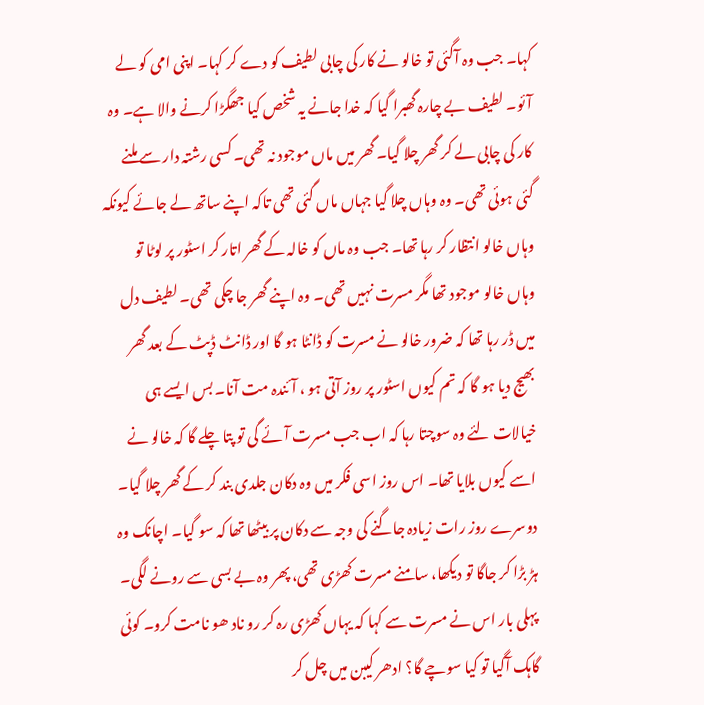کہا۔ جب وہ آگئی تو خالو نے کار کی چابی لطیف کو دے کر کہا۔ اپنی امی کو لے آئو۔ لطیف بے چارہ گھبرا گیا کہ خدا جانے یہ شخص کیا جھگڑا کرنے والا ہے۔ وہ کار کی چابی لے کر گھر چلا گیا۔ گھر میں ماں موجود نہ تھی۔ کسی رشتہ دار سے ملنے گئی ہوئی تھی۔ وہ وہاں چلا گیا جہاں ماں گئی تھی تاکہ اپنے ساتھ لے جائے کیونکہ وہاں خالو انتظار کر رہا تھا۔ جب وہ ماں کو خالہ کے گھر اتار کر اسٹور پر لوٹا تو وہاں خالو موجود تھا مگر مسرت نہیں تھی۔ وہ اپنے گھر جا چکی تھی۔ لطیف دل میں ڈر رہا تھا کہ ضرور خالو نے مسرت کو ڈانٹا ہو گا اور ڈانٹ ڈپٹ کے بعد گھر بھیج دیا ہو گا کہ تم کیوں اسٹور پر روز آتی ہو ، آئندہ مت آنا۔ بس ایسے ہی خیالات لئے وہ سوچتا رہا کہ اب جب مسرت آئے گی تو پتا چلے گا کہ خالو نے اسے کیوں بلایا تھا۔ اس روز اسی فکر میں وہ دکان جلدی بند کر کے گھر چلا گیا۔ دوسرے روز رات زیادہ جاگنے کی وجہ سے دکان پر بیٹھا تھا کہ سو گیا۔ اچانک وہ ہڑ بڑا کر جاگا تو دیکھا، سامنے مسرت کھڑی تھی، پھر وہ بے بسی سے رونے لگی۔ پہلی بار اس نے مسرت سے کہا کہ یہاں کھڑی رہ کر رو ناد ھو نامت کرو۔ کوئی گاہک آگیا تو کیا سوچے گا؟ ادھر کیبن میں چل کر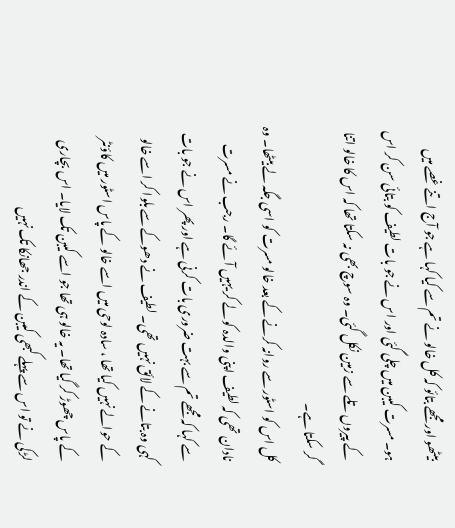بیٹھو اور مجھے بتائو کہ کل خالو نے تم سے کیا کہا ہے جو آج اتنے غصے میں ہو۔ مسرت کیبن میں چلی گئی اور اس نے جو بات لطیف کو بتائی سن کر اس کے پیروں تلے سے زمین نکل گئی۔ وہ سوچ بھی نہ سکتا تھا کہ اس کا خالو اتنا گر سکتا ہے۔
کل اس کو اسٹور سے روانہ کرنے کے بعد خالو مسرت کو اسی جگہ لے بیٹھا۔ وہ نادان تھی کہ لطیف اپنی والدہ کو لے کر یہیں آئے گا۔ رجب نے مسرت سے کہا کہ مجھے تم سے بہت ضروری بات کرنی ہے اور پھر اس نے جو بات کہی وہ بتانے کے لائق نہیں تھی۔ لطیف نے دھوکے سے بلوا کر اسے خالو کے حوالے نہیں کیا تھا ، سادہ لوحی میں اسے خالو کے پاس اسٹور میں کاؤنٹر کے پاس چھوڑ کر گیا تھا۔ یہ خالو ہی تھا جو اسے کیبن تک لایا۔ اس بچاری لڑکی نے تو اس سے پہلے کبھی کیبن کے اندر جھانکا تک نہیں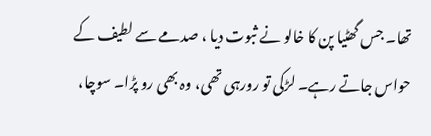تھا۔ جس گھٹیا پن کا خالو نے ثبوت دیا ، صدمے سے لطیف کے حواس جاتے رہے۔ لڑکی تو رورہی تھی، وہ بھی رو پڑا۔ سوچا،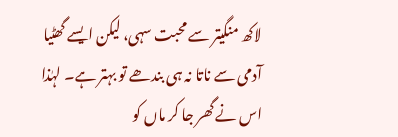لاکھ منگیتر سے محبت سہی، لیکن ایسے گھٹیا آدمی سے ناتا نہ ہی بندھے تو بہتر ہے۔ لہٰذا اس نے گھر جا کر ماں کو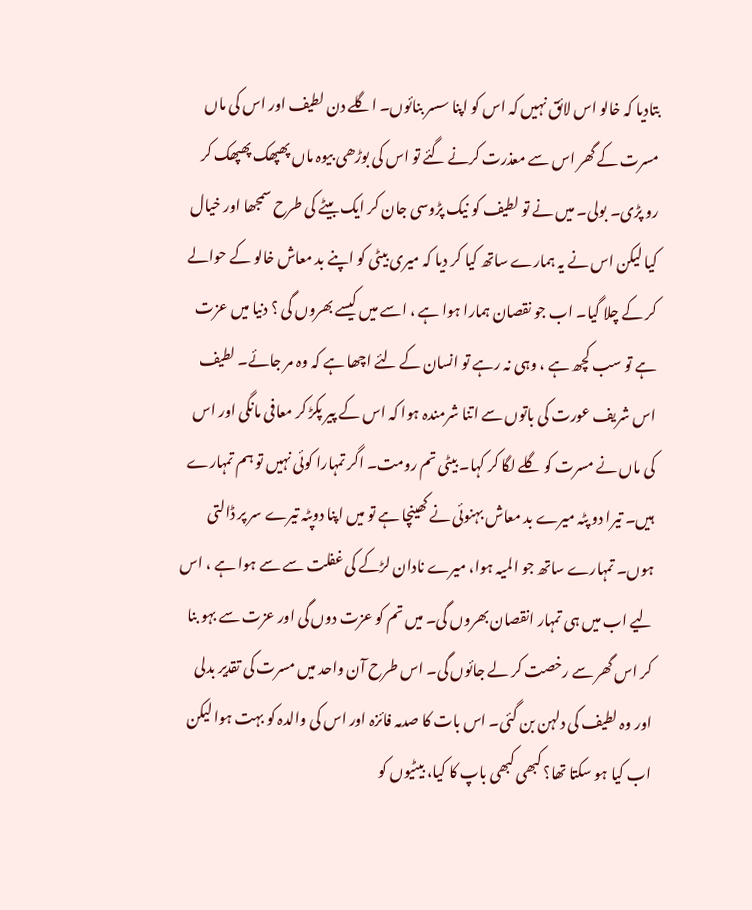بتادیا کہ خالو اس لائق نہیں کہ اس کو اپنا سسر بنائوں۔ اگلے دن لطیف اور اس کی ماں مسرت کے گھر اس سے معذرت کرنے گئے تو اس کی بوڑھی بیوہ ماں پھپھک پھپھک کر رو پڑی۔ بولی۔ میں نے تو لطیف کو نیک پڑوسی جان کر ایک بیٹے کی طرح سمجھا اور خیال کیا لیکن اس نے یہ ہمارے ساتھ کیا کر دیا کہ میری بیٹی کو اپنے بد معاش خالو کے حوالے کر کے چلا گیا۔ اب جو نقصان ہمارا ہوا ہے ، اسے میں کیسے بھروں گی ؟ دنیا میں عزت ہے تو سب کچھ ہے ، وہی نہ رہے تو انسان کے لئے اچھا ہے کہ وہ مر جائے۔ لطیف اس شریف عورت کی باتوں سے اتنا شرمندہ ہوا کہ اس کے پیر پکڑ کر معافی مانگی اور اس کی ماں نے مسرت کو گلے لگا کر کہا۔ بیٹی تم رومت۔ اگر تمہارا کوئی نہیں تو ہم تمہارے ہیں۔ تیرا دو پٹہ میرے بد معاش بہنوئی نے کھینچا ہے تو میں اپنا دوپٹہ تیرے سر پر ڈالتی ہوں۔ تمہارے ساتھ جو المیہ ہوا، میرے نادان لڑکے کی غفلت سے سے ہوا ہے ، اس لیے اب میں ہی تمہار انقصان بھروں گی۔ میں تم کو عزت دوں گی اور عزت سے بہو بنا کر اس گھر سے رخصت کر لے جائوں گی۔ اس طرح آن واحد میں مسرت کی تقدیر بدلی اور وہ لطیف کی دلہن بن گئی۔ اس بات کا صدمہ فائزہ اور اس کی والدہ کو بہت ہوا لیکن اب کیا ہو سکتا تھا؟ کبھی کبھی باپ کا کیا، بیٹیوں کو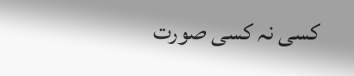کسی نہ کسی صورت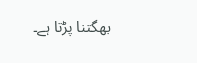بھگتنا پڑتا ہے۔